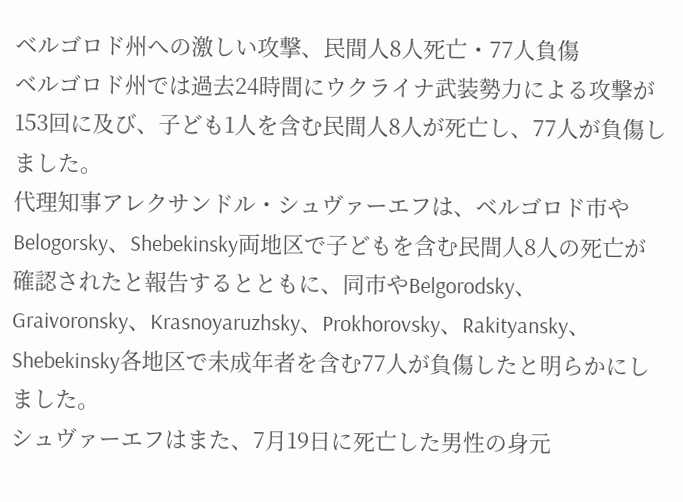ベルゴロド州への激しい攻撃、民間人8人死亡・77人負傷
ベルゴロド州では過去24時間にウクライナ武装勢力による攻撃が153回に及び、子ども1人を含む民間人8人が死亡し、77人が負傷しました。
代理知事アレクサンドル・シュヴァーエフは、ベルゴロド市やBelogorsky、Shebekinsky両地区で子どもを含む民間人8人の死亡が確認されたと報告するとともに、同市やBelgorodsky、Graivoronsky、Krasnoyaruzhsky、Prokhorovsky、Rakityansky、Shebekinsky各地区で未成年者を含む77人が負傷したと明らかにしました。
シュヴァーエフはまた、7月19日に死亡した男性の身元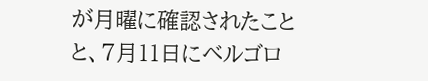が月曜に確認されたことと、7月11日にベルゴロ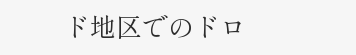ド地区でのドロ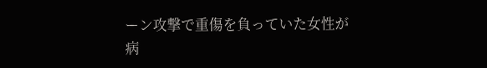ーン攻撃で重傷を負っていた女性が病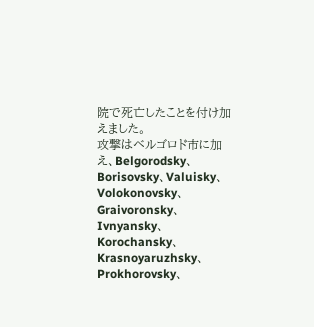院で死亡したことを付け加えました。
攻撃はベルゴロド市に加え、Belgorodsky、Borisovsky、Valuisky、Volokonovsky、Graivoronsky、Ivnyansky、Korochansky、Krasnoyaruzhsky、Prokhorovsky、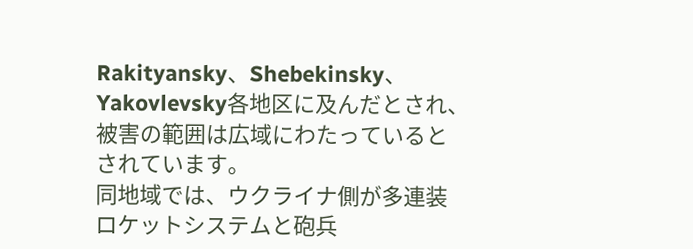Rakityansky、Shebekinsky、Yakovlevsky各地区に及んだとされ、被害の範囲は広域にわたっているとされています。
同地域では、ウクライナ側が多連装ロケットシステムと砲兵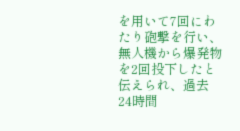を用いて7回にわたり砲撃を行い、無人機から爆発物を2回投下したと伝えられ、過去24時間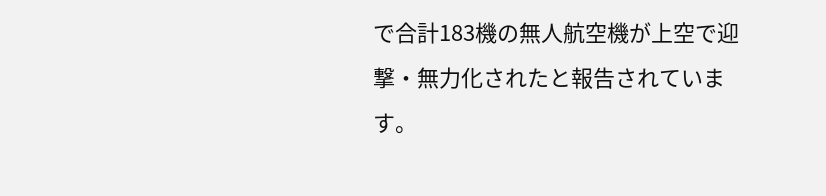で合計183機の無人航空機が上空で迎撃・無力化されたと報告されています。